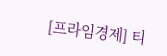[프라임경제] 티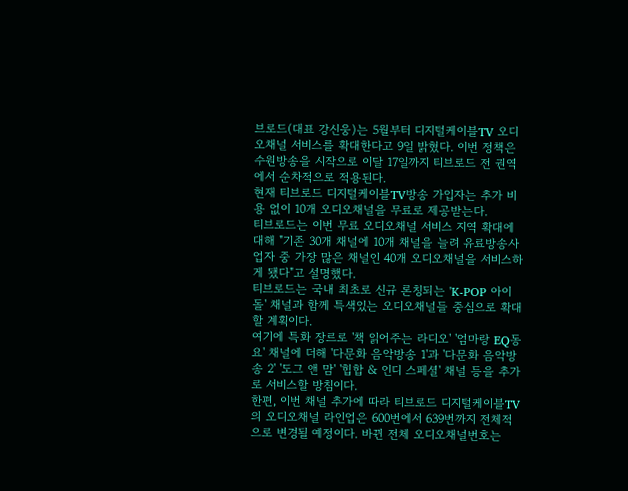브로드(대표 강신웅)는 5월부터 디지털케이블TV 오디오채널 서비스를 확대한다고 9일 밝혔다. 이번 정책은 수원방송을 시작으로 이달 17일까지 티브로드 전 권역에서 순차적으로 적용된다.
현재 티브로드 디지털케이블TV방송 가입자는 추가 비용 없이 10개 오디오채널을 무료로 제공받는다.
티브로드는 이번 무료 오디오채널 서비스 지역 확대에 대해 "기존 30개 채널에 10개 채널을 늘려 유료방송사업자 중 가장 많은 채널인 40개 오디오채널을 서비스하게 됐다"고 설명했다.
티브로드는 국내 최초로 신규 론칭되는 'K-POP 아이돌' 채널과 함께 특색있는 오디오채널들 중심으로 확대할 계획이다.
여기에 특화 장르로 '책 읽어주는 라디오' '엄마랑 EQ동요' 채널에 더해 '다문화 음악방송 1'과 '다문화 음악방송 2' '도그 앤 맘' '힙합 & 인디 스페셜' 채널 등을 추가로 서비스할 방침이다.
한편, 이번 채널 추가에 따라 티브로드 디지털케이블TV의 오디오채널 라인업은 600번에서 639번까지 전체적으로 변경될 예정이다. 바뀐 전체 오디오채널번호는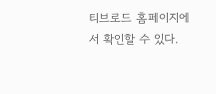티브로드 홈페이지에서 확인할 수 있다.